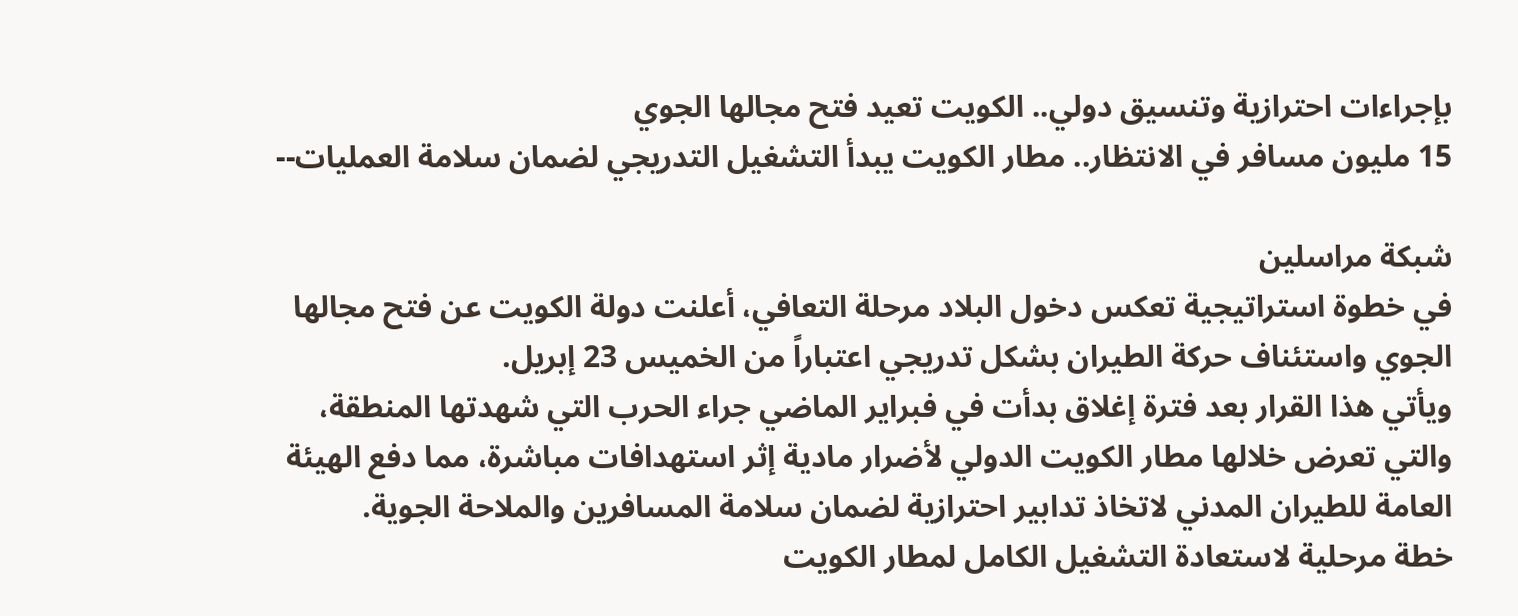بإجراءات احترازية وتنسيق دولي.. الكويت تعيد فتح مجالها الجوي
15 مليون مسافر في الانتظار.. مطار الكويت يبدأ التشغيل التدريجي لضمان سلامة العمليات--

شبكة مراسلين
في خطوة استراتيجية تعكس دخول البلاد مرحلة التعافي، أعلنت دولة الكويت عن فتح مجالها الجوي واستئناف حركة الطيران بشكل تدريجي اعتباراً من الخميس 23 إبريل.
ويأتي هذا القرار بعد فترة إغلاق بدأت في فبراير الماضي جراء الحرب التي شهدتها المنطقة، والتي تعرض خلالها مطار الكويت الدولي لأضرار مادية إثر استهدافات مباشرة، مما دفع الهيئة العامة للطيران المدني لاتخاذ تدابير احترازية لضمان سلامة المسافرين والملاحة الجوية.
خطة مرحلية لاستعادة التشغيل الكامل لمطار الكويت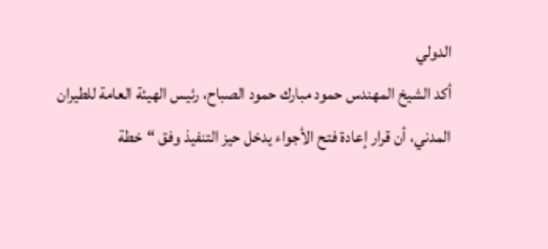الدولي
أكد الشيخ المهندس حمود مبارك حمود الصباح، رئيس الهيئة العامة للطيران المدني، أن قرار إعادة فتح الأجواء يدخل حيز التنفيذ وفق “خطة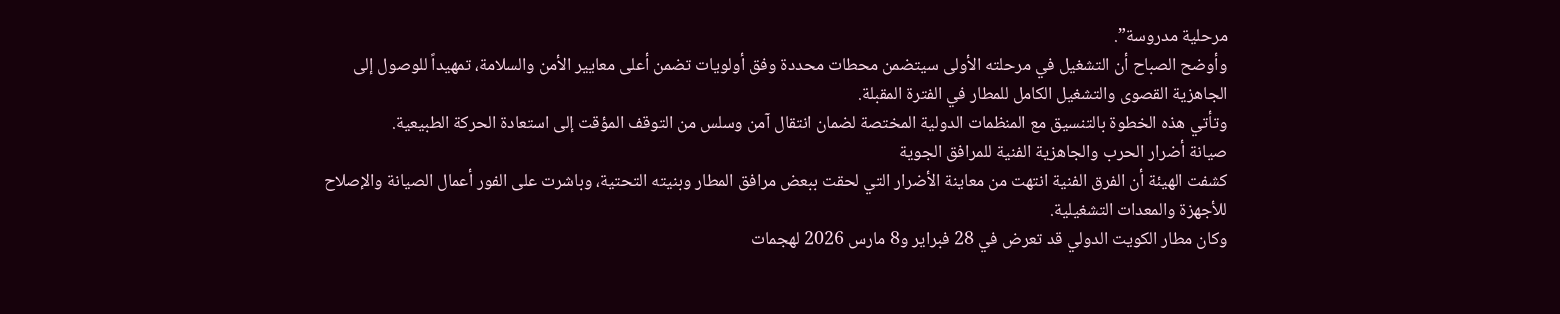مرحلية مدروسة”.
وأوضح الصباح أن التشغيل في مرحلته الأولى سيتضمن محطات محددة وفق أولويات تضمن أعلى معايير الأمن والسلامة، تمهيداً للوصول إلى الجاهزية القصوى والتشغيل الكامل للمطار في الفترة المقبلة.
وتأتي هذه الخطوة بالتنسيق مع المنظمات الدولية المختصة لضمان انتقال آمن وسلس من التوقف المؤقت إلى استعادة الحركة الطبيعية.
صيانة أضرار الحرب والجاهزية الفنية للمرافق الجوية
كشفت الهيئة أن الفرق الفنية انتهت من معاينة الأضرار التي لحقت ببعض مرافق المطار وبنيته التحتية، وباشرت على الفور أعمال الصيانة والإصلاح للأجهزة والمعدات التشغيلية.
وكان مطار الكويت الدولي قد تعرض في 28 فبراير و8 مارس 2026 لهجمات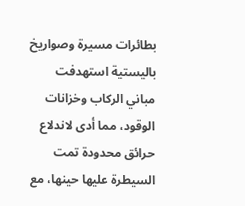بطائرات مسيرة وصواريخ باليستية استهدفت مباني الركاب وخزانات الوقود، مما أدى لاندلاع حرائق محدودة تمت السيطرة عليها حينها، مع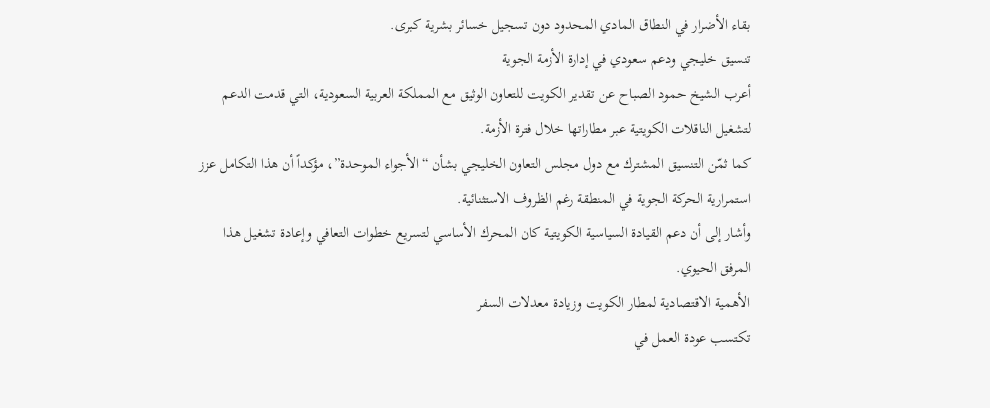بقاء الأضرار في النطاق المادي المحدود دون تسجيل خسائر بشرية كبرى.
تنسيق خليجي ودعم سعودي في إدارة الأزمة الجوية
أعرب الشيخ حمود الصباح عن تقدير الكويت للتعاون الوثيق مع المملكة العربية السعودية، التي قدمت الدعم لتشغيل الناقلات الكويتية عبر مطاراتها خلال فترة الأزمة.
كما ثمّن التنسيق المشترك مع دول مجلس التعاون الخليجي بشأن “الأجواء الموحدة”، مؤكداً أن هذا التكامل عزز استمرارية الحركة الجوية في المنطقة رغم الظروف الاستثنائية.
وأشار إلى أن دعم القيادة السياسية الكويتية كان المحرك الأساسي لتسريع خطوات التعافي وإعادة تشغيل هذا المرفق الحيوي.
الأهمية الاقتصادية لمطار الكويت وزيادة معدلات السفر
تكتسب عودة العمل في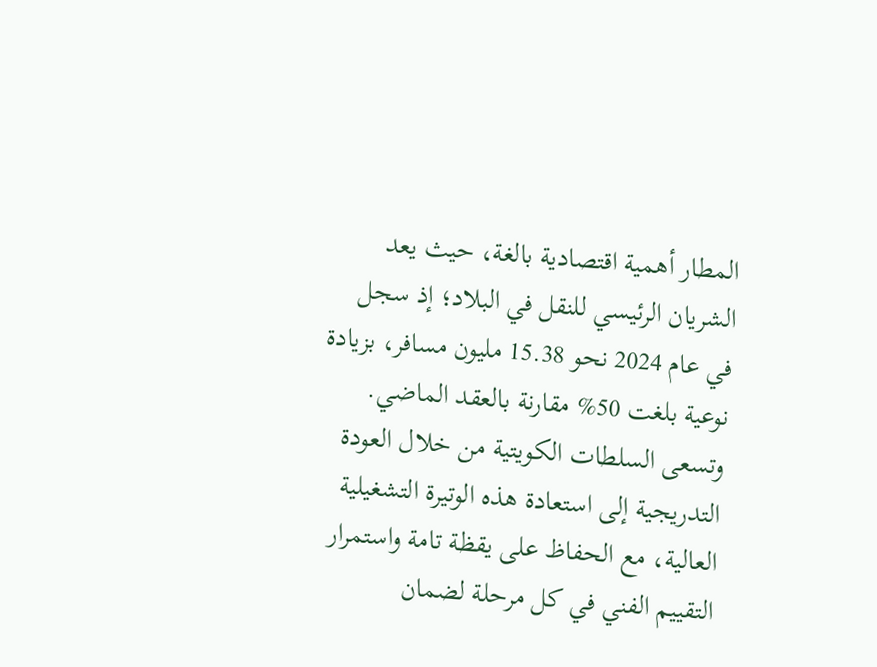المطار أهمية اقتصادية بالغة، حيث يعد الشريان الرئيسي للنقل في البلاد؛ إذ سجل في عام 2024 نحو 15.38 مليون مسافر، بزيادة نوعية بلغت 50% مقارنة بالعقد الماضي.
وتسعى السلطات الكويتية من خلال العودة التدريجية إلى استعادة هذه الوتيرة التشغيلية العالية، مع الحفاظ على يقظة تامة واستمرار التقييم الفني في كل مرحلة لضمان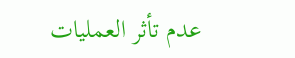عدم تأثر العمليات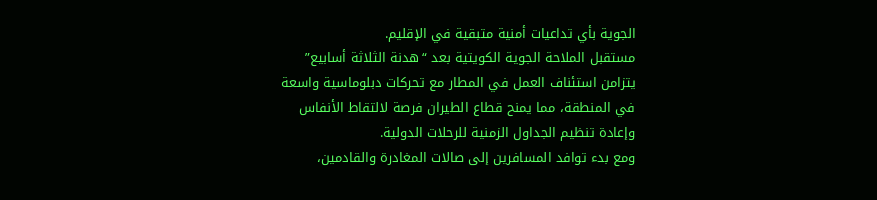الجوية بأي تداعيات أمنية متبقية في الإقليم.
مستقبل الملاحة الجوية الكويتية بعد “هدنة الثلاثة أسابيع”
يتزامن استئناف العمل في المطار مع تحركات دبلوماسية واسعة في المنطقة، مما يمنح قطاع الطيران فرصة لالتقاط الأنفاس وإعادة تنظيم الجداول الزمنية للرحلات الدولية.
ومع بدء توافد المسافرين إلى صالات المغادرة والقادمين،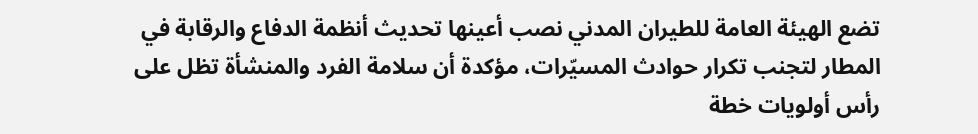تضع الهيئة العامة للطيران المدني نصب أعينها تحديث أنظمة الدفاع والرقابة في المطار لتجنب تكرار حوادث المسيّرات، مؤكدة أن سلامة الفرد والمنشأة تظل على رأس أولويات خطة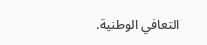التعافي الوطنية.